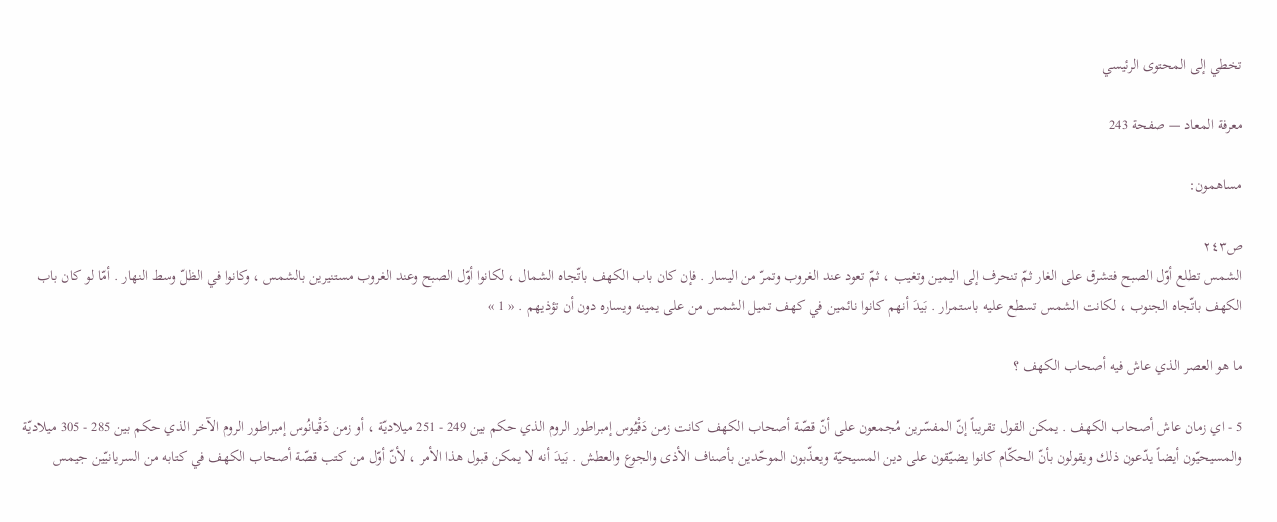تخطي إلى المحتوى الرئيسي

معرفة المعاد — صفحة 243

مساهمون:

ص٢٤٣
الشمس تطلع أوّل الصبح فتشرق على الغار ثمّ تنحرف إلى اليمين وتغيب ، ثمّ تعود عند الغروب وتمرّ من اليسار . فإن كان باب الكهف باتّجاه الشمال ، لكانوا أوّل الصبح وعند الغروب مستنيرين بالشمس ، وكانوا في الظلّ وسط النهار . أمّا لو كان باب الكهف باتّجاه الجنوب ، لكانت الشمس تسطع عليه باستمرار . بَيدَ أنهم كانوا نائمين في كهف تميل الشمس من على يمينه ويساره دون أن تؤذيهم . « 1 »

ما هو العصر الذي عاش فيه أصحاب الكهف ؟

5 - اي زمان عاش أصحاب الكهف . يمكن القول تقريباً إنّ المفسّرين مُجمعون على أنّ قصّة أصحاب الكهف كانت زمن دَقْيُوس إمبراطور الروم الذي حكم بين 249 - 251 ميلاديّة ، أو زمن دَقْيانُوس إمبراطور الروم الآخر الذي حكم بين 285 - 305 ميلاديّة والمسيحيّون أيضاً يدّعون ذلك ويقولون بأنّ الحكّام كانوا يضيّقون على دين المسيحيّة ويعذّبون الموحّدين بأصناف الأذى والجوع والعطش . بَيدَ أنه لا يمكن قبول هذا الأمر ، لأنّ أوّل من كتب قصّة أصحاب الكهف في كتابه من السريانيّين جيمس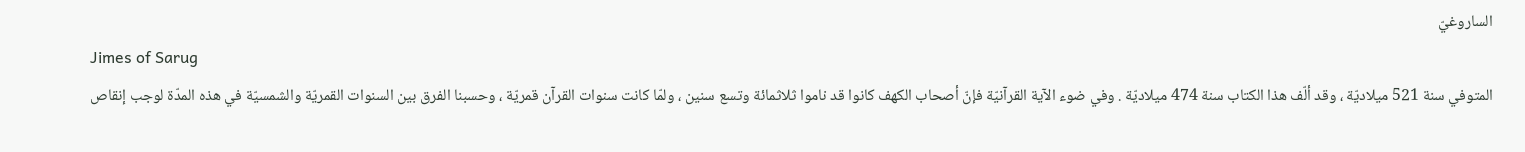الساروغيّ
Jimes of Sarug
المتوفي سنة 521 ميلاديّة ، وقد ألّف هذا الكتاب سنة 474 ميلاديّة . وفي ضوء الآية القرآنيّة فإنّ أصحاب الكهف كانوا قد ناموا ثلاثمائة وتسع سنين ، ولمّا كانت سنوات القرآن قمريّة ، وحسبنا الفرق بين السنوات القمريّة والشمسيّة في هذه المدّة لوجب إنقاص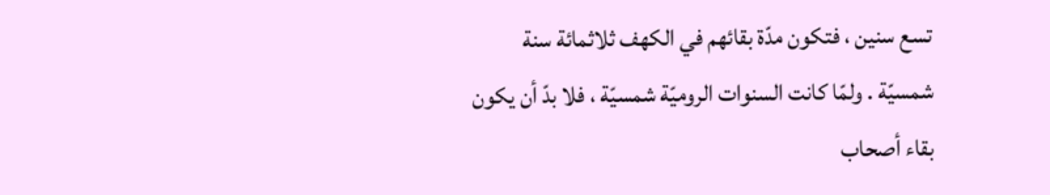تسع سنين ، فتكون مدّة بقائهم في الكهف ثلاثمائة سنة شمسيّة . ولمّا كانت السنوات الروميّة شمسيّة ، فلا بدّ أن يكون بقاء أصحاب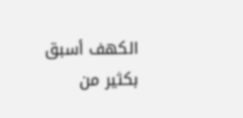الكهف أسبق بكثير من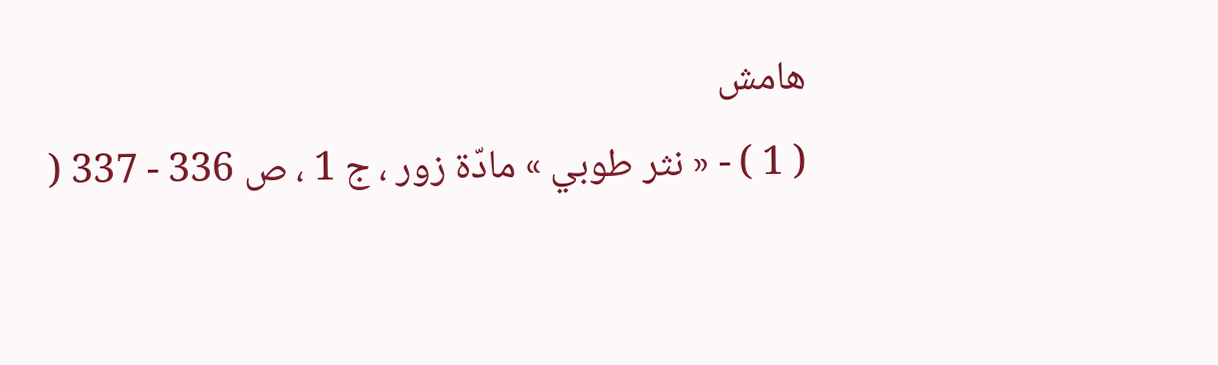هامش
( 1 ) - « نثر طوبي » مادّة زور ، ج 1 ، ص 336 - 337 (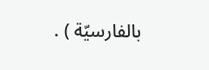بالفارسيّة ) .